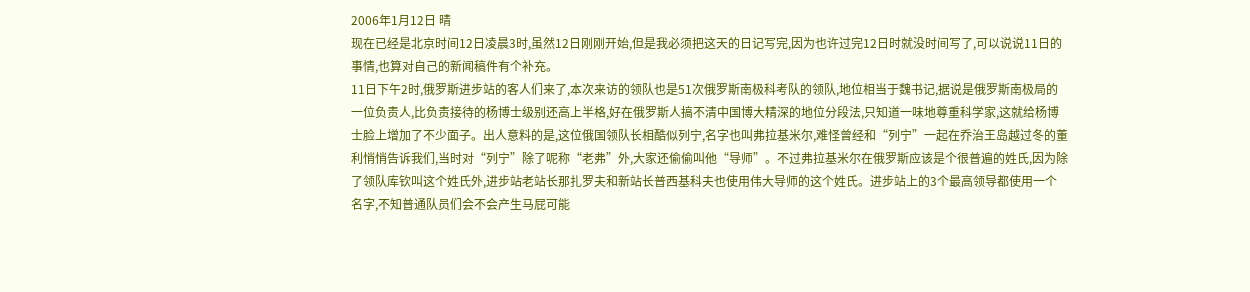2006年1月12日 晴
现在已经是北京时间12日凌晨3时,虽然12日刚刚开始,但是我必须把这天的日记写完,因为也许过完12日时就没时间写了,可以说说11日的事情,也算对自己的新闻稿件有个补充。
11日下午2时,俄罗斯进步站的客人们来了,本次来访的领队也是51次俄罗斯南极科考队的领队,地位相当于魏书记,据说是俄罗斯南极局的一位负责人,比负责接待的杨博士级别还高上半格,好在俄罗斯人搞不清中国博大精深的地位分段法,只知道一味地尊重科学家,这就给杨博士脸上增加了不少面子。出人意料的是,这位俄国领队长相酷似列宁,名字也叫弗拉基米尔,难怪曾经和“列宁”一起在乔治王岛越过冬的董利悄悄告诉我们,当时对“列宁”除了呢称“老弗”外,大家还偷偷叫他“导师”。不过弗拉基米尔在俄罗斯应该是个很普遍的姓氏,因为除了领队库钦叫这个姓氏外,进步站老站长那扎罗夫和新站长普西基科夫也使用伟大导师的这个姓氏。进步站上的3个最高领导都使用一个名字,不知普通队员们会不会产生马屁可能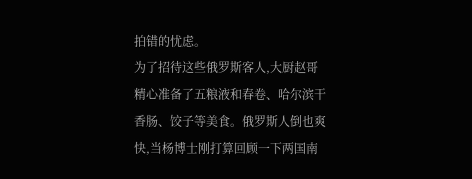拍错的忧虑。
为了招待这些俄罗斯客人,大厨赵哥精心准备了五粮液和春卷、哈尔滨干香肠、饺子等美食。俄罗斯人倒也爽快,当杨博士刚打算回顾一下两国南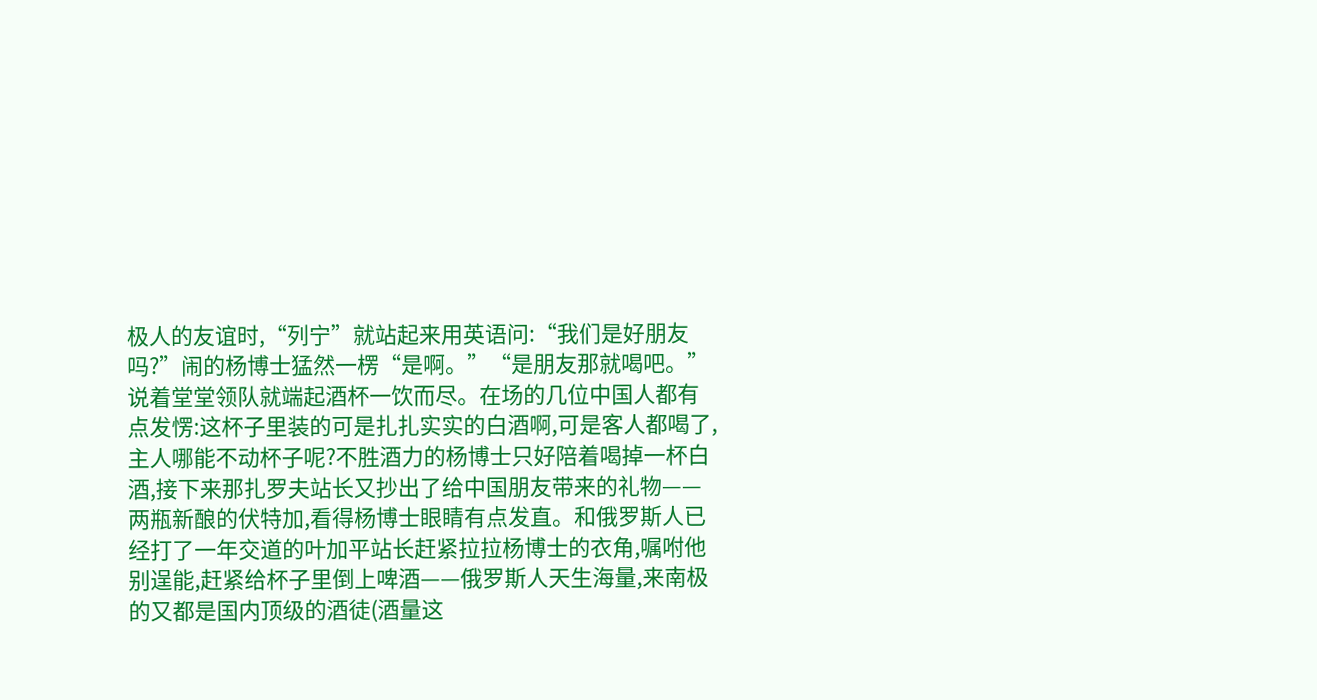极人的友谊时,“列宁”就站起来用英语问:“我们是好朋友吗?”闹的杨博士猛然一楞“是啊。”“是朋友那就喝吧。”说着堂堂领队就端起酒杯一饮而尽。在场的几位中国人都有点发愣:这杯子里装的可是扎扎实实的白酒啊,可是客人都喝了,主人哪能不动杯子呢?不胜酒力的杨博士只好陪着喝掉一杯白酒,接下来那扎罗夫站长又抄出了给中国朋友带来的礼物——两瓶新酿的伏特加,看得杨博士眼睛有点发直。和俄罗斯人已经打了一年交道的叶加平站长赶紧拉拉杨博士的衣角,嘱咐他别逞能,赶紧给杯子里倒上啤酒——俄罗斯人天生海量,来南极的又都是国内顶级的酒徒(酒量这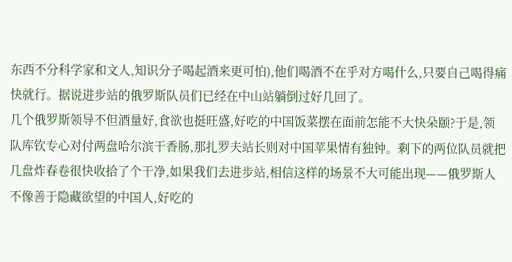东西不分科学家和文人,知识分子喝起酒来更可怕),他们喝酒不在乎对方喝什么,只要自己喝得痛快就行。据说进步站的俄罗斯队员们已经在中山站躺倒过好几回了。
几个俄罗斯领导不但酒量好,食欲也挺旺盛,好吃的中国饭菜摆在面前怎能不大快朵颐?于是,领队库钦专心对付两盘哈尔滨干香肠,那扎罗夫站长则对中国苹果情有独钟。剩下的两位队员就把几盘炸春卷很快收拾了个干净,如果我们去进步站,相信这样的场景不大可能出现——俄罗斯人不像善于隐藏欲望的中国人,好吃的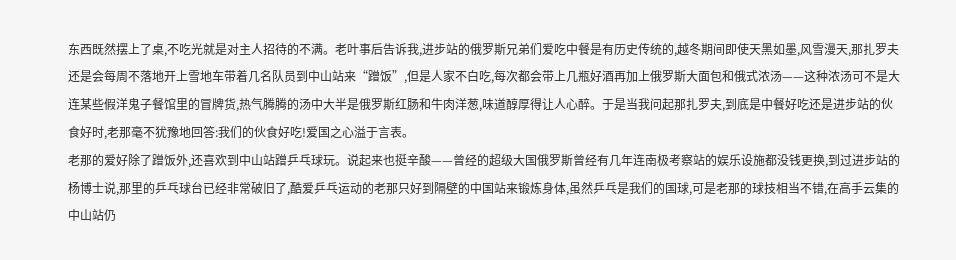东西既然摆上了桌,不吃光就是对主人招待的不满。老叶事后告诉我,进步站的俄罗斯兄弟们爱吃中餐是有历史传统的,越冬期间即使天黑如墨,风雪漫天,那扎罗夫还是会每周不落地开上雪地车带着几名队员到中山站来“蹭饭”,但是人家不白吃,每次都会带上几瓶好酒再加上俄罗斯大面包和俄式浓汤——这种浓汤可不是大连某些假洋鬼子餐馆里的冒牌货,热气腾腾的汤中大半是俄罗斯红肠和牛肉洋葱,味道醇厚得让人心醉。于是当我问起那扎罗夫,到底是中餐好吃还是进步站的伙食好时,老那毫不犹豫地回答:我们的伙食好吃!爱国之心溢于言表。
老那的爱好除了蹭饭外,还喜欢到中山站蹭乒乓球玩。说起来也挺辛酸——曾经的超级大国俄罗斯曾经有几年连南极考察站的娱乐设施都没钱更换,到过进步站的杨博士说,那里的乒乓球台已经非常破旧了,酷爱乒乓运动的老那只好到隔壁的中国站来锻炼身体,虽然乒乓是我们的国球,可是老那的球技相当不错,在高手云集的中山站仍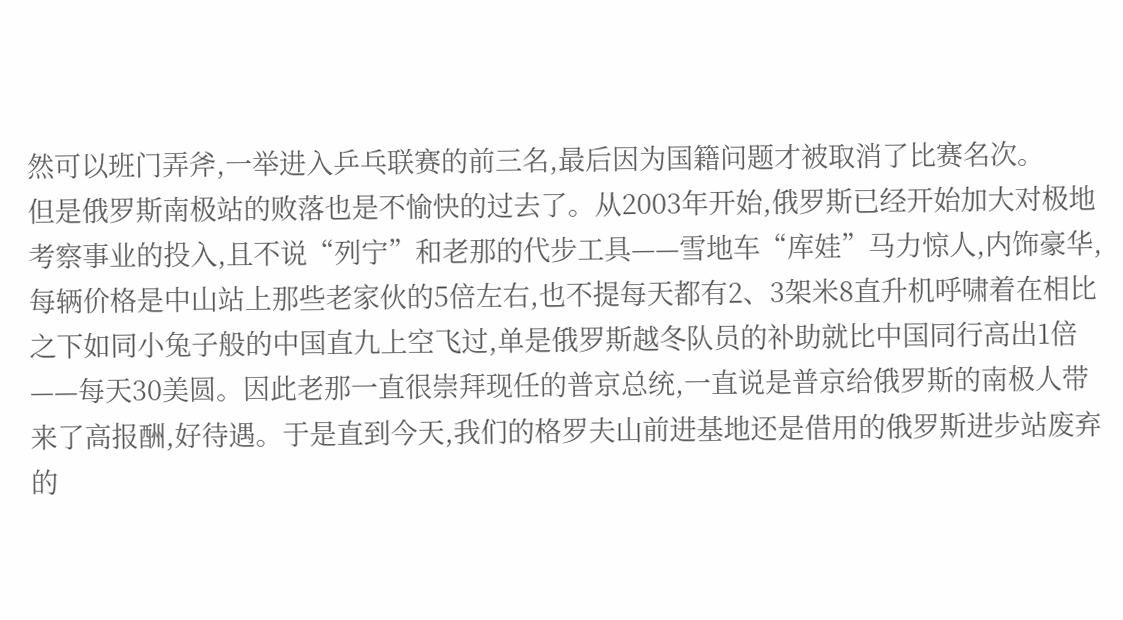然可以班门弄斧,一举进入乒乓联赛的前三名,最后因为国籍问题才被取消了比赛名次。
但是俄罗斯南极站的败落也是不愉快的过去了。从2003年开始,俄罗斯已经开始加大对极地考察事业的投入,且不说“列宁”和老那的代步工具——雪地车“库娃”马力惊人,内饰豪华,每辆价格是中山站上那些老家伙的5倍左右,也不提每天都有2、3架米8直升机呼啸着在相比之下如同小兔子般的中国直九上空飞过,单是俄罗斯越冬队员的补助就比中国同行高出1倍——每天30美圆。因此老那一直很崇拜现任的普京总统,一直说是普京给俄罗斯的南极人带来了高报酬,好待遇。于是直到今天,我们的格罗夫山前进基地还是借用的俄罗斯进步站废弃的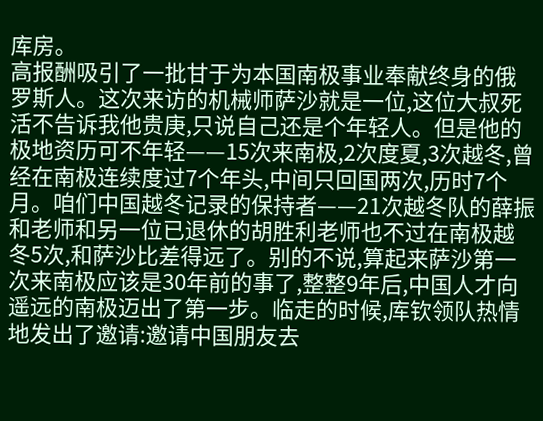库房。
高报酬吸引了一批甘于为本国南极事业奉献终身的俄罗斯人。这次来访的机械师萨沙就是一位,这位大叔死活不告诉我他贵庚,只说自己还是个年轻人。但是他的极地资历可不年轻——15次来南极,2次度夏,3次越冬,曾经在南极连续度过7个年头,中间只回国两次,历时7个月。咱们中国越冬记录的保持者——21次越冬队的薛振和老师和另一位已退休的胡胜利老师也不过在南极越冬5次,和萨沙比差得远了。别的不说,算起来萨沙第一次来南极应该是30年前的事了,整整9年后,中国人才向遥远的南极迈出了第一步。临走的时候,库钦领队热情地发出了邀请:邀请中国朋友去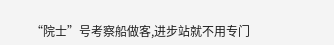“院士”号考察船做客,进步站就不用专门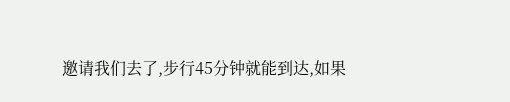邀请我们去了,步行45分钟就能到达,如果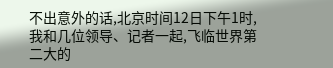不出意外的话,北京时间12日下午1时,我和几位领导、记者一起,飞临世界第二大的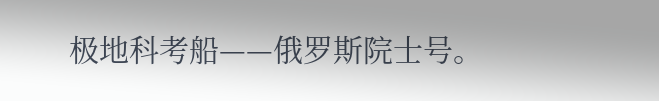极地科考船——俄罗斯院士号。